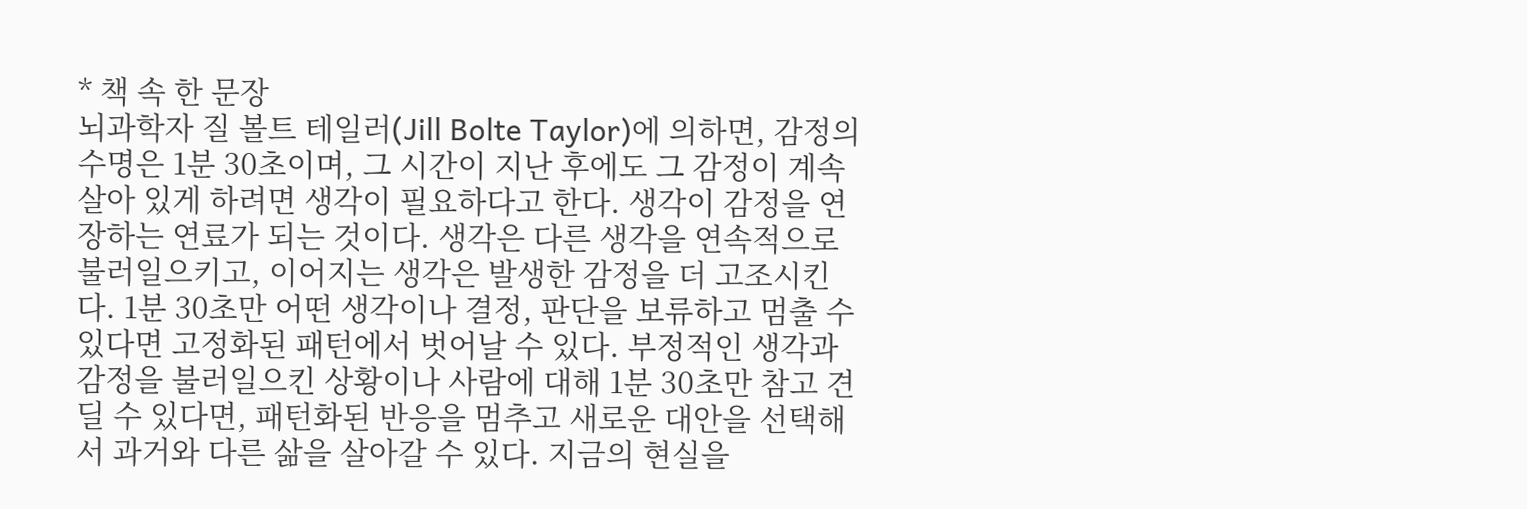* 책 속 한 문장
뇌과학자 질 볼트 테일러(Jill Bolte Taylor)에 의하면, 감정의 수명은 1분 30초이며, 그 시간이 지난 후에도 그 감정이 계속 살아 있게 하려면 생각이 필요하다고 한다. 생각이 감정을 연장하는 연료가 되는 것이다. 생각은 다른 생각을 연속적으로 불러일으키고, 이어지는 생각은 발생한 감정을 더 고조시킨다. 1분 30초만 어떤 생각이나 결정, 판단을 보류하고 멈출 수 있다면 고정화된 패턴에서 벗어날 수 있다. 부정적인 생각과 감정을 불러일으킨 상황이나 사람에 대해 1분 30초만 참고 견딜 수 있다면, 패턴화된 반응을 멈추고 새로운 대안을 선택해서 과거와 다른 삶을 살아갈 수 있다. 지금의 현실을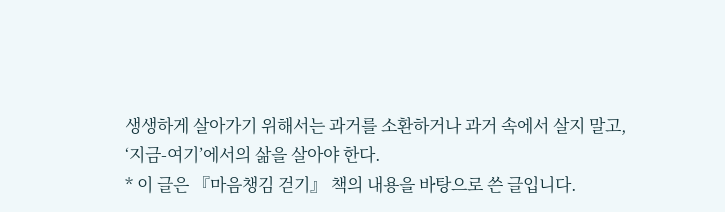생생하게 살아가기 위해서는 과거를 소환하거나 과거 속에서 살지 말고, ‘지금-여기’에서의 삶을 살아야 한다.
* 이 글은 『마음챙김 걷기』 책의 내용을 바탕으로 쓴 글입니다.